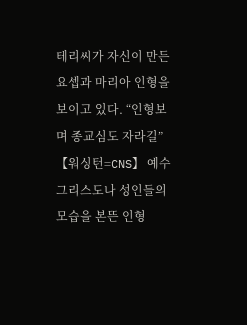테리씨가 자신이 만든 요셉과 마리아 인형을 보이고 있다. “인형보며 종교심도 자라길”
【워싱턴=CNS】 예수 그리스도나 성인들의 모습을 본뜬 인형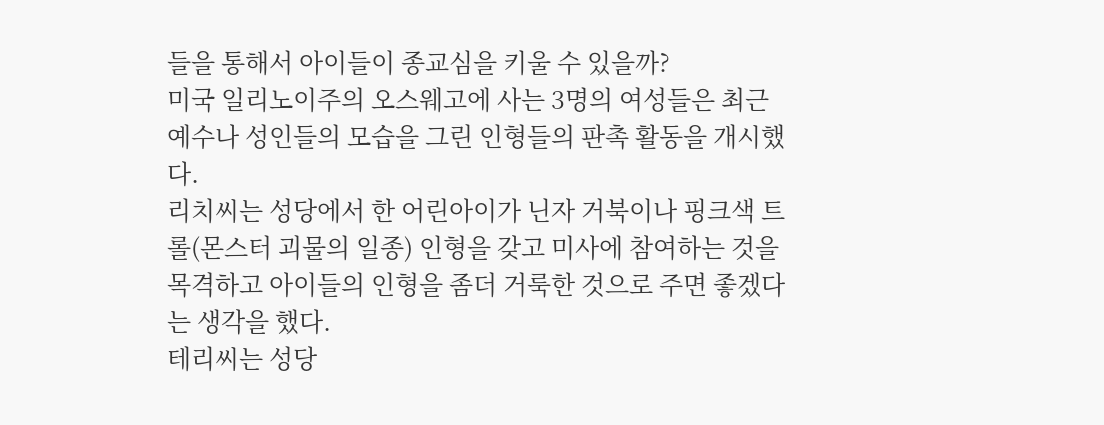들을 통해서 아이들이 종교심을 키울 수 있을까?
미국 일리노이주의 오스웨고에 사는 3명의 여성들은 최근 예수나 성인들의 모습을 그린 인형들의 판촉 활동을 개시했다.
리치씨는 성당에서 한 어린아이가 닌자 거북이나 핑크색 트롤(몬스터 괴물의 일종) 인형을 갖고 미사에 참여하는 것을 목격하고 아이들의 인형을 좀더 거룩한 것으로 주면 좋겠다는 생각을 했다.
테리씨는 성당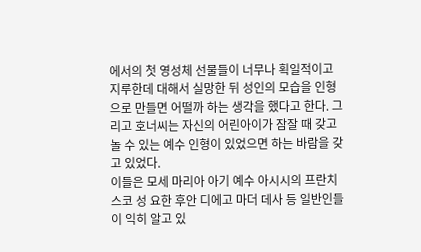에서의 첫 영성체 선물들이 너무나 획일적이고 지루한데 대해서 실망한 뒤 성인의 모습을 인형으로 만들면 어떨까 하는 생각을 했다고 한다. 그리고 호너씨는 자신의 어린아이가 잠잘 때 갖고 놀 수 있는 예수 인형이 있었으면 하는 바람을 갖고 있었다.
이들은 모세 마리아 아기 예수 아시시의 프란치스코 성 요한 후안 디에고 마더 데사 등 일반인들이 익히 알고 있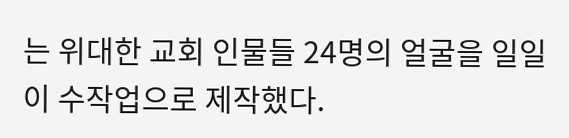는 위대한 교회 인물들 24명의 얼굴을 일일이 수작업으로 제작했다.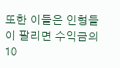또한 이들은 인형들이 팔리면 수익금의 10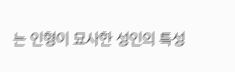는 인형이 묘사한 성인의 특성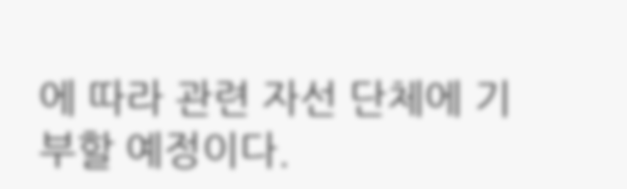에 따라 관련 자선 단체에 기부할 예정이다.